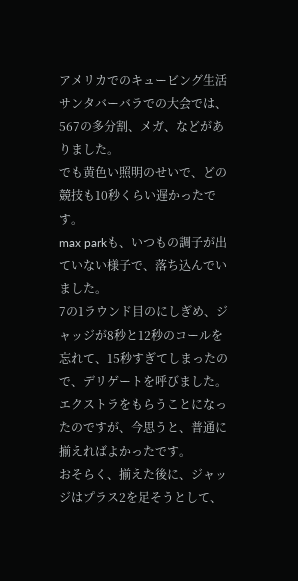アメリカでのキュービング生活
サンタバーバラでの大会では、567の多分割、メガ、などがありました。
でも黄色い照明のせいで、どの競技も10秒くらい遅かったです。
max parkも、いつもの調子が出ていない様子で、落ち込んでいました。
7の1ラウンド目のにしぎめ、ジャッジが8秒と12秒のコールを忘れて、15秒すぎてしまったので、デリゲートを呼びました。
エクストラをもらうことになったのですが、今思うと、普通に揃えればよかったです。
おそらく、揃えた後に、ジャッジはプラス2を足そうとして、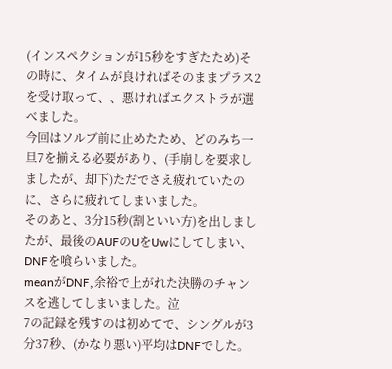(インスペクションが15秒をすぎたため)その時に、タイムが良ければそのままプラス2を受け取って、、悪ければエクストラが選べました。
今回はソルブ前に止めたため、どのみち一旦7を揃える必要があり、(手崩しを要求しましたが、却下)ただでさえ疲れていたのに、さらに疲れてしまいました。
そのあと、3分15秒(割といい方)を出しましたが、最後のAUFのUをUwにしてしまい、DNFを喰らいました。
meanがDNF,余裕で上がれた決勝のチャンスを逃してしまいました。泣
7の記録を残すのは初めてで、シングルが3分37秒、(かなり悪い)平均はDNFでした。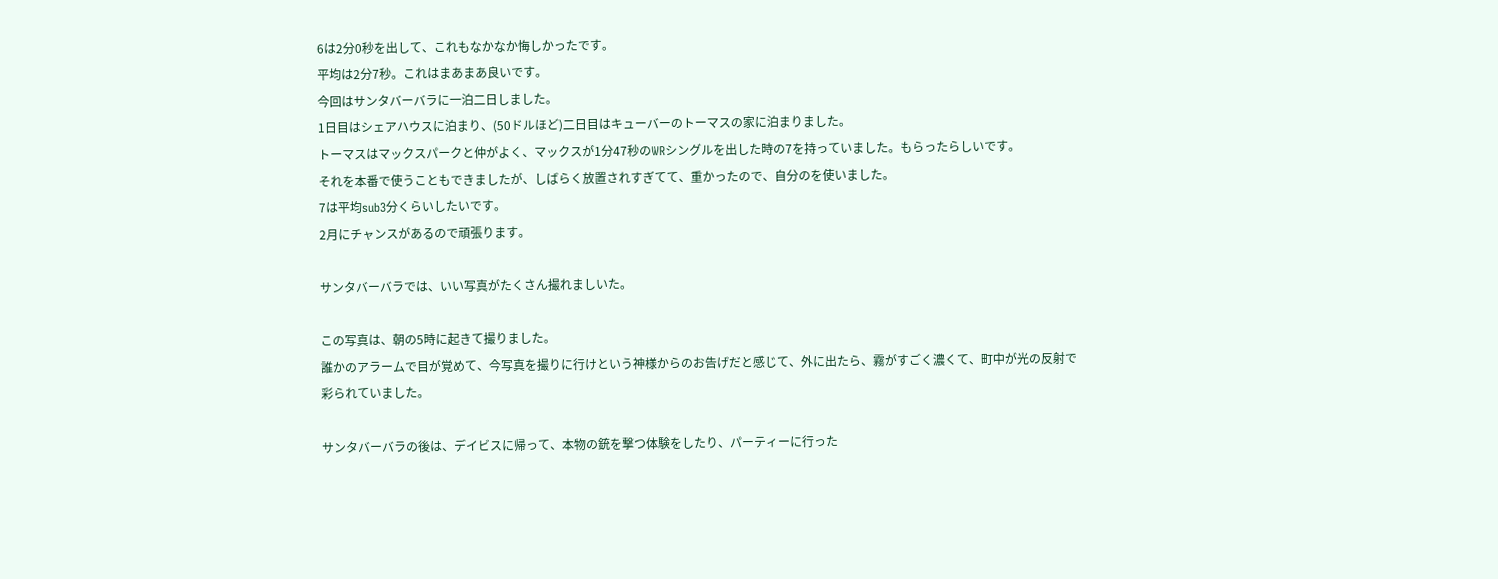6は2分0秒を出して、これもなかなか悔しかったです。
平均は2分7秒。これはまあまあ良いです。
今回はサンタバーバラに一泊二日しました。
1日目はシェアハウスに泊まり、(50ドルほど)二日目はキューバーのトーマスの家に泊まりました。
トーマスはマックスパークと仲がよく、マックスが1分47秒のWRシングルを出した時の7を持っていました。もらったらしいです。
それを本番で使うこともできましたが、しばらく放置されすぎてて、重かったので、自分のを使いました。
7は平均sub3分くらいしたいです。
2月にチャンスがあるので頑張ります。

サンタバーバラでは、いい写真がたくさん撮れましいた。

この写真は、朝の5時に起きて撮りました。
誰かのアラームで目が覚めて、今写真を撮りに行けという神様からのお告げだと感じて、外に出たら、霧がすごく濃くて、町中が光の反射で彩られていました。

サンタバーバラの後は、デイビスに帰って、本物の銃を撃つ体験をしたり、パーティーに行った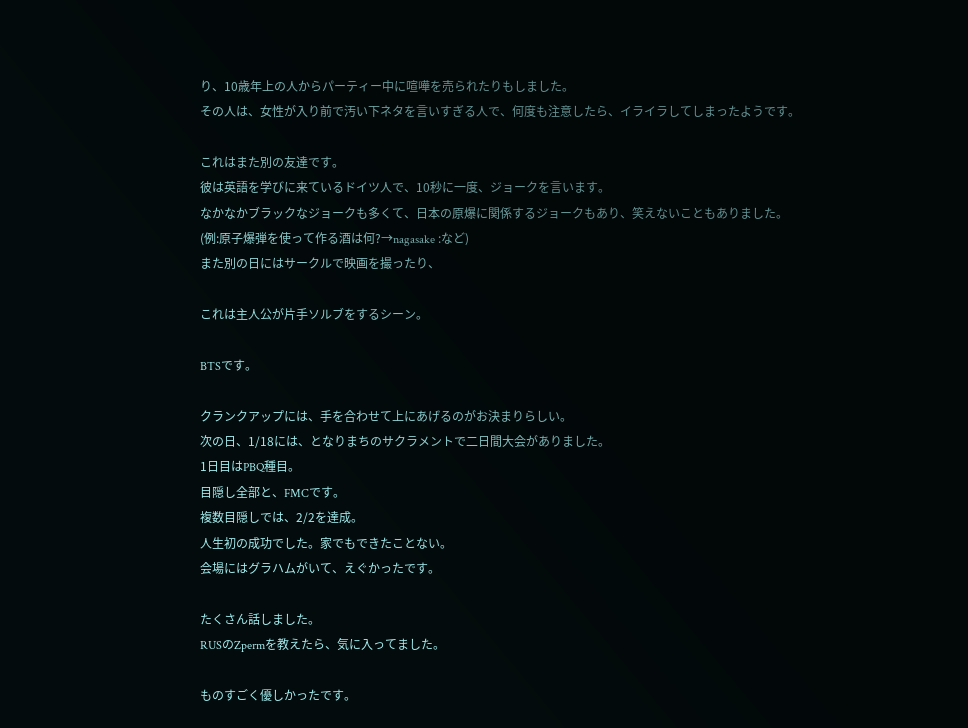り、10歳年上の人からパーティー中に喧嘩を売られたりもしました。
その人は、女性が入り前で汚い下ネタを言いすぎる人で、何度も注意したら、イライラしてしまったようです。

これはまた別の友達です。
彼は英語を学びに来ているドイツ人で、10秒に一度、ジョークを言います。
なかなかブラックなジョークも多くて、日本の原爆に関係するジョークもあり、笑えないこともありました。
(例:原子爆弾を使って作る酒は何?→nagasake :など)
また別の日にはサークルで映画を撮ったり、

これは主人公が片手ソルブをするシーン。

BTSです。

クランクアップには、手を合わせて上にあげるのがお決まりらしい。
次の日、1/18には、となりまちのサクラメントで二日間大会がありました。
1日目はPBQ種目。
目隠し全部と、FMCです。
複数目隠しでは、2/2を達成。
人生初の成功でした。家でもできたことない。
会場にはグラハムがいて、えぐかったです。

たくさん話しました。
RUSのZpermを教えたら、気に入ってました。

ものすごく優しかったです。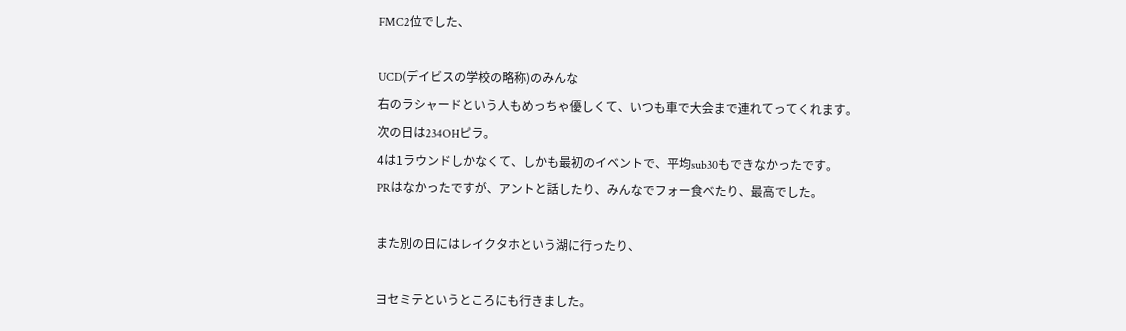FMC2位でした、

UCD(デイビスの学校の略称)のみんな
右のラシャードという人もめっちゃ優しくて、いつも車で大会まで連れてってくれます。
次の日は234OHピラ。
4は1ラウンドしかなくて、しかも最初のイベントで、平均sub30もできなかったです。
PRはなかったですが、アントと話したり、みんなでフォー食べたり、最高でした。

また別の日にはレイクタホという湖に行ったり、

ヨセミテというところにも行きました。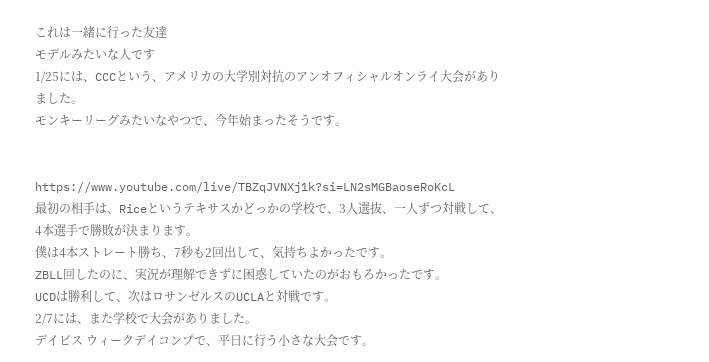これは一緒に行った友達
モデルみたいな人です
1/25には、CCCという、アメリカの大学別対抗のアンオフィシャルオンライ大会がありました。
モンキーリーグみたいなやつで、今年始まったそうです。


https://www.youtube.com/live/TBZqJVNXj1k?si=LN2sMGBaoseRoKcL
最初の相手は、Riceというテキサスかどっかの学校で、3人選抜、一人ずつ対戦して、4本選手で勝敗が決まります。
僕は4本ストレート勝ち、7秒も2回出して、気持ちよかったです。
ZBLL回したのに、実況が理解できずに困惑していたのがおもろかったです。
UCDは勝利して、次はロサンゼルスのUCLAと対戦です。
2/7には、また学校で大会がありました。
デイビス ウィークデイコンプで、平日に行う小さな大会です。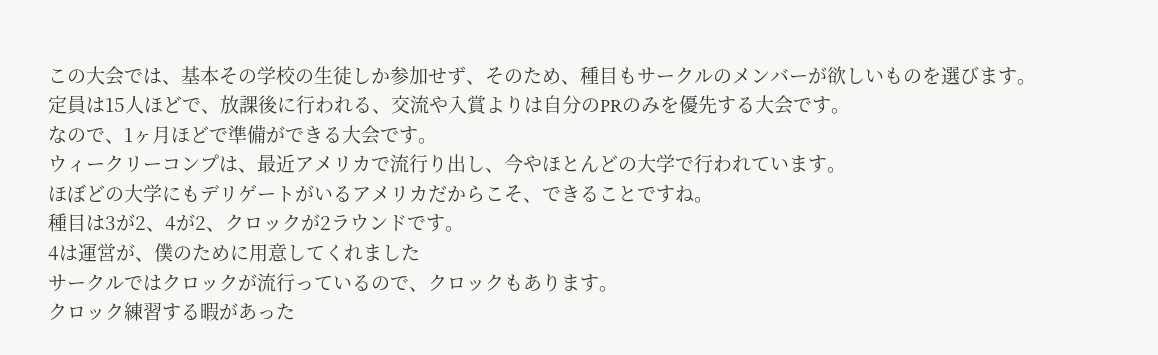この大会では、基本その学校の生徒しか参加せず、そのため、種目もサークルのメンバーが欲しいものを選びます。
定員は15人ほどで、放課後に行われる、交流や入賞よりは自分のPRのみを優先する大会です。
なので、1ヶ月ほどで準備ができる大会です。
ウィークリーコンプは、最近アメリカで流行り出し、今やほとんどの大学で行われています。
ほぼどの大学にもデリゲートがいるアメリカだからこそ、できることですね。
種目は3が2、4が2、クロックが2ラウンドです。
4は運営が、僕のために用意してくれました
サークルではクロックが流行っているので、クロックもあります。
クロック練習する暇があった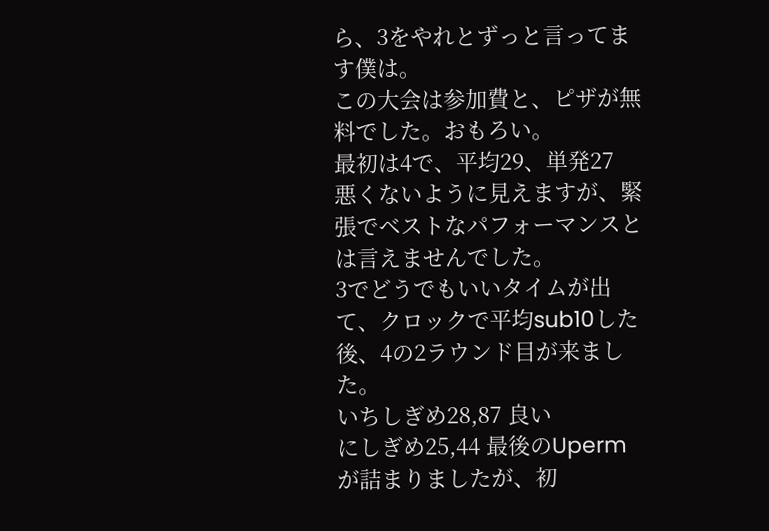ら、3をやれとずっと言ってます僕は。
この大会は参加費と、ピザが無料でした。おもろい。
最初は4で、平均29、単発27
悪くないように見えますが、緊張でベストなパフォーマンスとは言えませんでした。
3でどうでもいいタイムが出て、クロックで平均sub10した後、4の2ラウンド目が来ました。
いちしぎめ28,87 良い
にしぎめ25,44 最後のUpermが詰まりましたが、初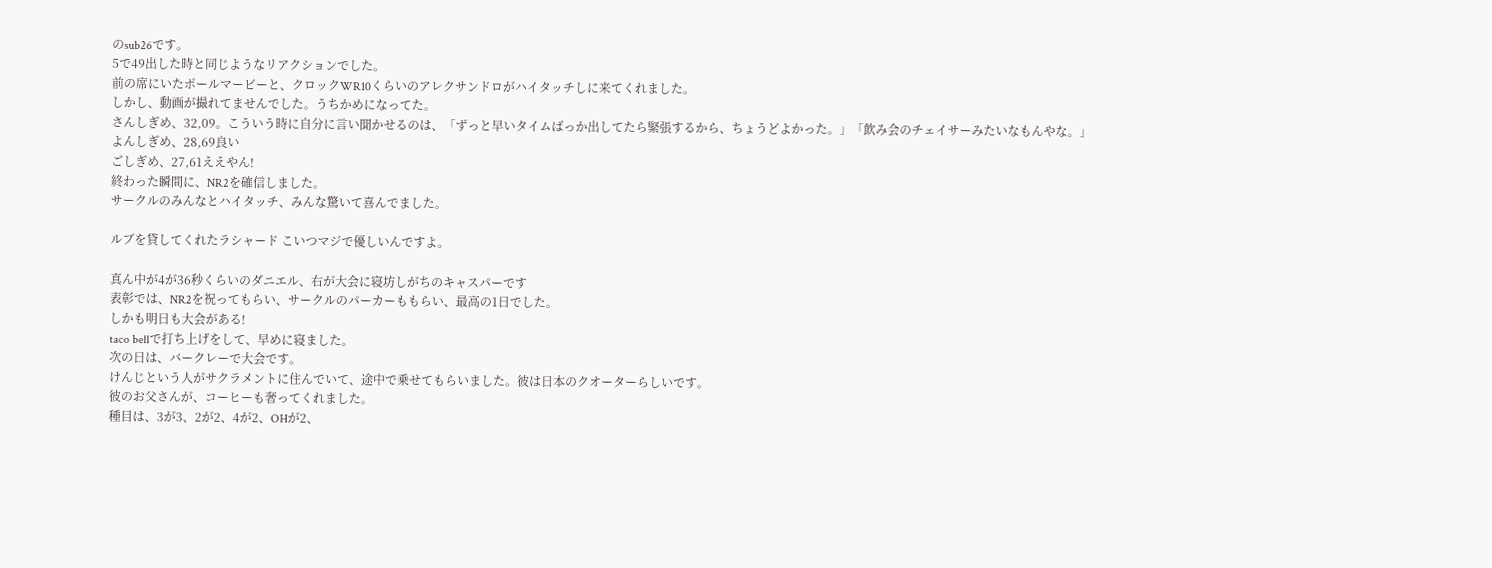のsub26です。
5で49出した時と同じようなリアクションでした。
前の席にいたポールマービーと、クロックWR10くらいのアレクサンドロがハイタッチしに来てくれました。
しかし、動画が撮れてませんでした。うちかめになってた。
さんしぎめ、32,09。こういう時に自分に言い聞かせるのは、「ずっと早いタイムばっか出してたら緊張するから、ちょうどよかった。」「飲み会のチェイサーみたいなもんやな。」
よんしぎめ、28,69良い
ごしぎめ、27,61ええやん!
終わった瞬間に、NR2を確信しました。
サークルのみんなとハイタッチ、みんな驚いて喜んでました。

ルブを貸してくれたラシャード こいつマジで優しいんですよ。

真ん中が4が36秒くらいのダニエル、右が大会に寝坊しがちのキャスパーです
表彰では、NR2を祝ってもらい、サークルのパーカーももらい、最高の1日でした。
しかも明日も大会がある!
taco bellで打ち上げをして、早めに寝ました。
次の日は、バークレーで大会です。
けんじという人がサクラメントに住んでいて、途中で乗せてもらいました。彼は日本のクオーターらしいです。
彼のお父さんが、コーヒーも奢ってくれました。
種目は、3が3、2が2、4が2、OHが2、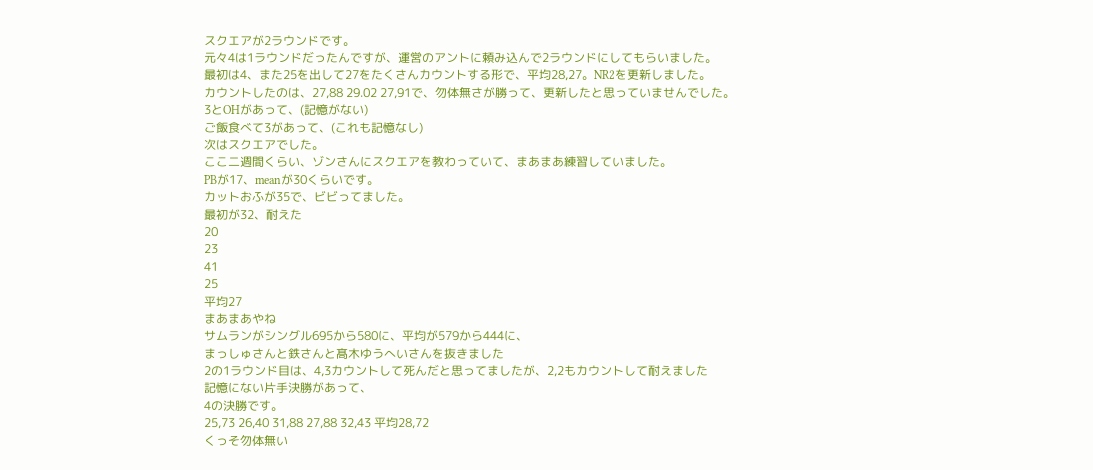スクエアが2ラウンドです。
元々4は1ラウンドだったんですが、運営のアントに頼み込んで2ラウンドにしてもらいました。
最初は4、また25を出して27をたくさんカウントする形で、平均28,27。NR2を更新しました。
カウントしたのは、27,88 29.02 27,91で、勿体無さが勝って、更新したと思っていませんでした。
3とOHがあって、(記憶がない)
ご飯食べて3があって、(これも記憶なし)
次はスクエアでした。
ここ二週間くらい、ゾンさんにスクエアを教わっていて、まあまあ練習していました。
PBが17、meanが30くらいです。
カットおふが35で、ビビってました。
最初が32、耐えた
20
23
41
25
平均27
まあまあやね
サムランがシングル695から580に、平均が579から444に、
まっしゅさんと鉄さんと髙木ゆうへいさんを抜きました
2の1ラウンド目は、4,3カウントして死んだと思ってましたが、2,2もカウントして耐えました
記憶にない片手決勝があって、
4の決勝です。
25,73 26,40 31,88 27,88 32,43 平均28,72
くっそ勿体無い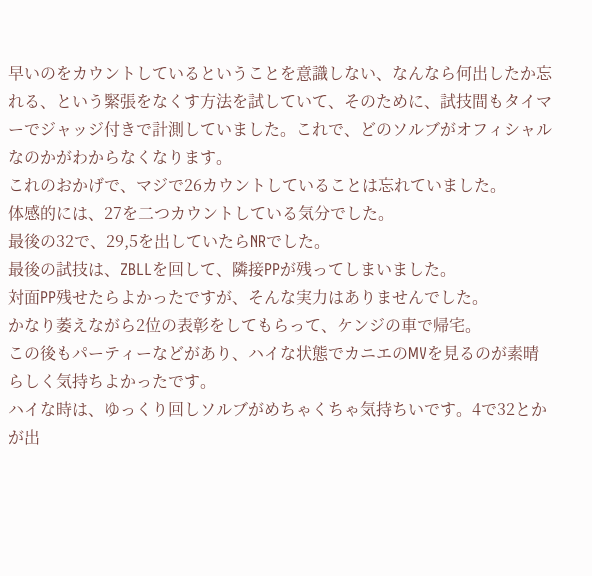早いのをカウントしているということを意識しない、なんなら何出したか忘れる、という緊張をなくす方法を試していて、そのために、試技間もタイマーでジャッジ付きで計測していました。これで、どのソルブがオフィシャルなのかがわからなくなります。
これのおかげで、マジで26カウントしていることは忘れていました。
体感的には、27を二つカウントしている気分でした。
最後の32で、29,5を出していたらNRでした。
最後の試技は、ZBLLを回して、隣接PPが残ってしまいました。
対面PP残せたらよかったですが、そんな実力はありませんでした。
かなり萎えながら2位の表彰をしてもらって、ケンジの車で帰宅。
この後もパーティーなどがあり、ハイな状態でカニエのMVを見るのが素晴らしく気持ちよかったです。
ハイな時は、ゆっくり回しソルブがめちゃくちゃ気持ちいです。4で32とかが出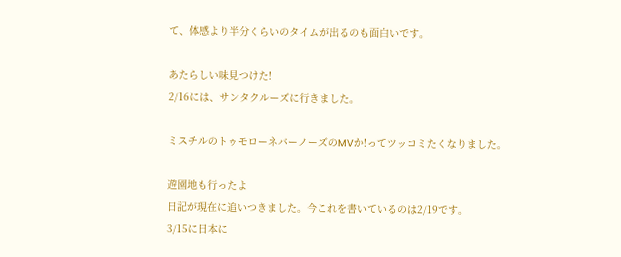て、体感より半分くらいのタイムが出るのも面白いです。

あたらしい味見つけた!
2/16には、サンタクルーズに行きました。

ミスチルのトゥモローネバーノーズのMVか!ってツッコミたくなりました。

遊園地も行ったよ
日記が現在に追いつきました。今これを書いているのは2/19です。
3/15に日本に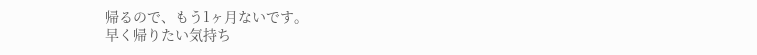帰るので、もう1ヶ月ないです。
早く帰りたい気持ち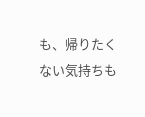も、帰りたくない気持ちも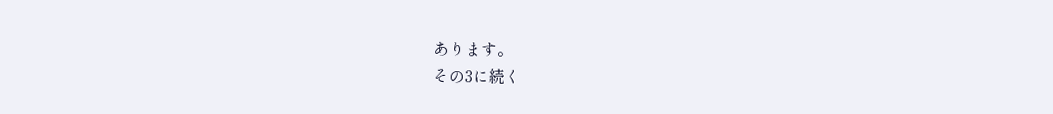あります。
その3に続く